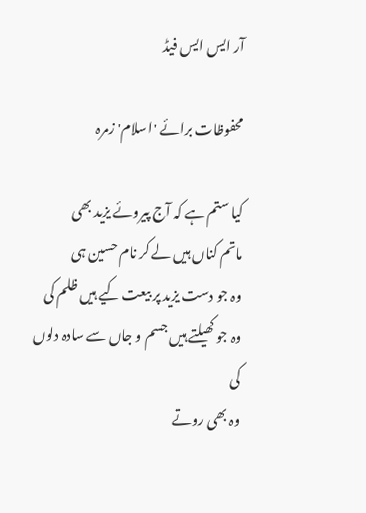آر ايس ايس فيڈ

محفوظات برائے 'اسلام' زمرہ

کیا ستم ہے کہ آج پیروئے یزید بھی
ماتم کناں ہیں لے کر نام حسین ہی
وہ جو دست یزید پر بیعت کیے ہیں ظلم کی
وہ جو کھیلتے ہیں جسم و جاں سے سادہ دلوں کی
وہ بھی روتے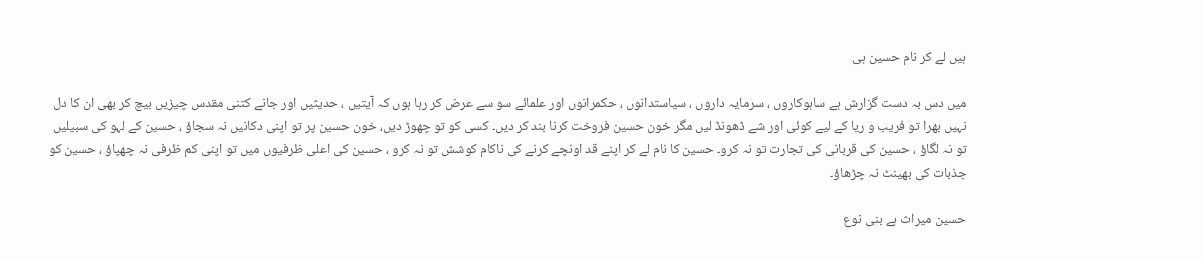ہیں لے کر نام حسین ہی

میں دس بہ دست گزارش ہے ساہوکاروں ، سرمایہ داروں ، سیاستدانوں ، حکمرانوں اور علمائے سو سے عرض کر رہا ہوں کہ آیتیں ، حدیثیں اور جانے کتنی مقدس چیزیں بیچ کر بھی ان کا دل نہیں بھرا تو فریب و ریا کے لیے کوئی اور شے ڈھونڈ لیں مگر خون حسین فروخت کرنا بند کر دیں۔ کسی کو تو چھوڑ دیں، خون حسین پر تو اپنی دکانیں نہ سجاؤ ، حسین کے لہو کی سبیلیں تو نہ لگاؤ ، حسین کی قربانی کی تجارت تو نہ کرو۔ حسین کا نام لے کر اپنے قد اونچے کرنے کی ناکام کوشش تو نہ کرو ، حسین کی اعلی ظرفیوں میں تو اپنی کم ظرفی نہ چھپاؤ ، حسین کو جذبات کی بھینٹ نہ چڑھاؤ۔

حسین میراث ہے بنی نوع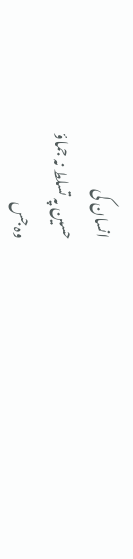انسان کی
حسین پہ تسلط نہ جماؤ
وہ جس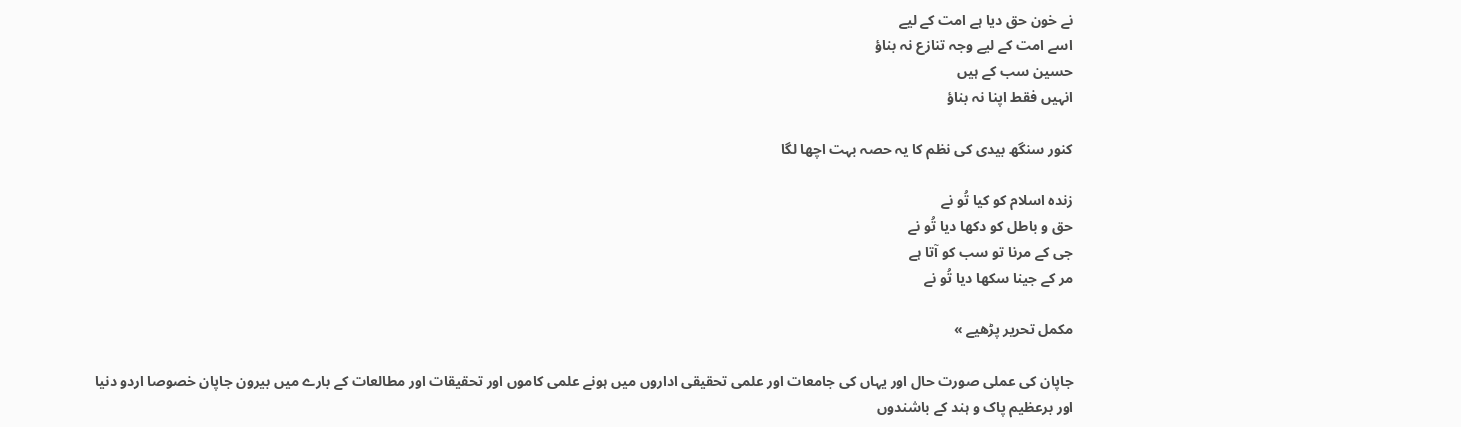نے خون حق دیا ہے امت کے لیے
اسے امت کے لیے وجہ تنازع نہ بناؤ
حسین سب کے ہیں
انہیں فقط اپنا نہ بناؤ

کنور سنگھ بیدی کی نظم کا یہ حصہ بہت اچھا لگا

زندہ اسلام کو کیا تُو نے
حق و باطل کو دکھا دیا تُو نے
جی کے مرنا تو سب کو آتا ہے
مر کے جینا سکھا دیا تُو نے

مکمل تحرير پڑھيے »

جاپان کی عملی صورت حال اور یہاں کی جامعات اور علمی تحقیقی اداروں میں ہونے علمی کاموں اور تحقیقات اور مطالعات کے بارے میں بیرون جاپان خصوصا اردو دنیا اور برعظیم پاک و ہند کے باشندوں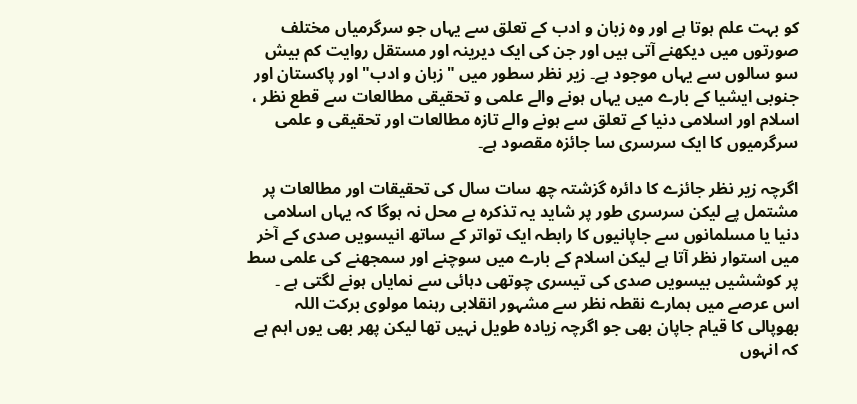کو بہت علم ہوتا ہے اور وہ زبان و ادب کے تعلق سے یہاں جو سرگرمیاں مختلف صورتوں میں دیکھنے آتی ہیں اور جن کی ایک دیرینہ اور مستقل روایت کم بیش سو سالوں سے یہاں موجود ہے۔ زیر نظر سطور میں "زبان و ادب" اور پاکستان اور جنوبی ایشیا کے بارے میں یہاں ہونے والے علمی و تحقیقی مطالعات سے قطع نظر ، اسلام اور اسلامی دنیا کے تعلق سے ہونے والے تازہ مطالعات اور تحقیقی و علمی سرگرمیوں کا ایک سرسری سا جائزہ مقصود ہے۔

اگرچہ زیر نظر جائزے کا دائرہ گزشتہ چھ سات سال کی تحقیقات اور مطالعات پر مشتمل پے لیکن سرسری طور پر شاید یہ تذکرہ بے محل نہ ہوگا کہ یہاں اسلامی دنیا یا مسلمانوں سے جاپانیوں کا رابطہ ایک تواتر کے ساتھ انیسویں صدی کے آخر میں استوار نظر آتا ہے لیکن اسلام کے بارے میں سوچنے اور سمجھنے کی علمی سط پر کوششیں بیسویں صدی کی تیسری چوتھی دہائی سے نمایاں ہونے لگتی ہے ۔ اس عرصے میں ہمارے نقطہ نظر سے مشہور انقلابی رہنما مولوی برکت اللہ بھوپالی کا قیام جاپان بھی جو اگرچہ زیادہ طویل نہیں تھا لیکن پھر بھی یوں اہم ہے کہ انہوں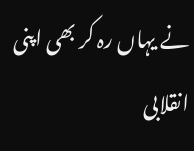نے یہاں رہ کر بھی اپنی انقلابی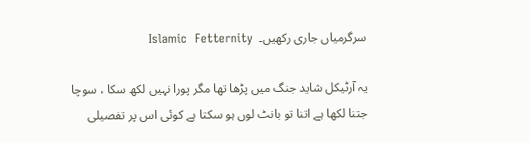سرگرمیاں جاری رکھیں۔  Islamic  Fetternity

یہ آرٹیکل شاید جنگ میں پڑھا تھا مگر پورا نہیں لکھ سکا ، سوچا جتنا لکھا ہے اتنا تو بانٹ لوں ہو سکتا ہے کوئی اس پر تفصیلی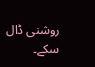روشنی ڈال سکے۔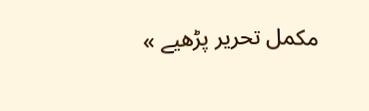مکمل تحرير پڑھيے »